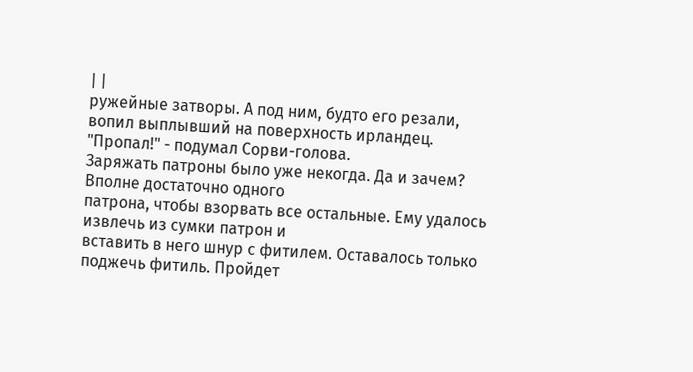| |
ружейные затворы. А под ним, будто его резали,
вопил выплывший на поверхность ирландец.
"Пропал!" - подумал Сорви-голова.
Заряжать патроны было уже некогда. Да и зачем? Вполне достаточно одного
патрона, чтобы взорвать все остальные. Ему удалось извлечь из сумки патрон и
вставить в него шнур с фитилем. Оставалось только поджечь фитиль. Пройдет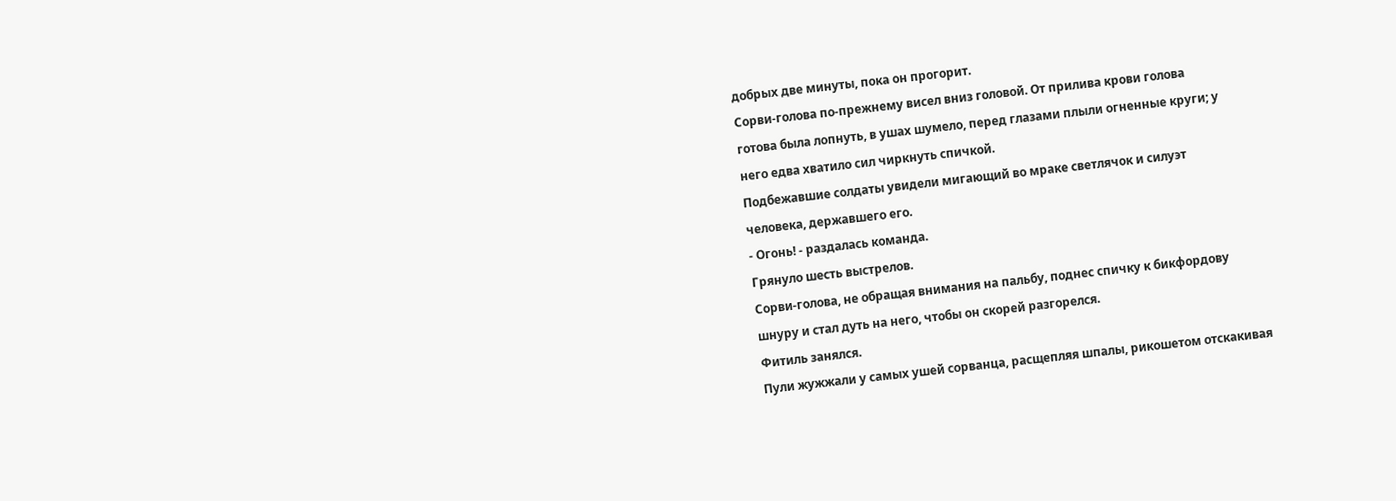добрых две минуты, пока он прогорит.
Сорви-голова по-прежнему висел вниз головой. От прилива крови голова
готова была лопнуть, в ушах шумело, перед глазами плыли огненные круги; у
него едва хватило сил чиркнуть спичкой.
Подбежавшие солдаты увидели мигающий во мраке светлячок и силуэт
человека, державшего его.
- Огонь! - раздалась команда.
Грянуло шесть выстрелов.
Сорви-голова, не обращая внимания на пальбу, поднес спичку к бикфордову
шнуру и стал дуть на него, чтобы он скорей разгорелся.
Фитиль занялся.
Пули жужжали у самых ушей сорванца, расщепляя шпалы, рикошетом отскакивая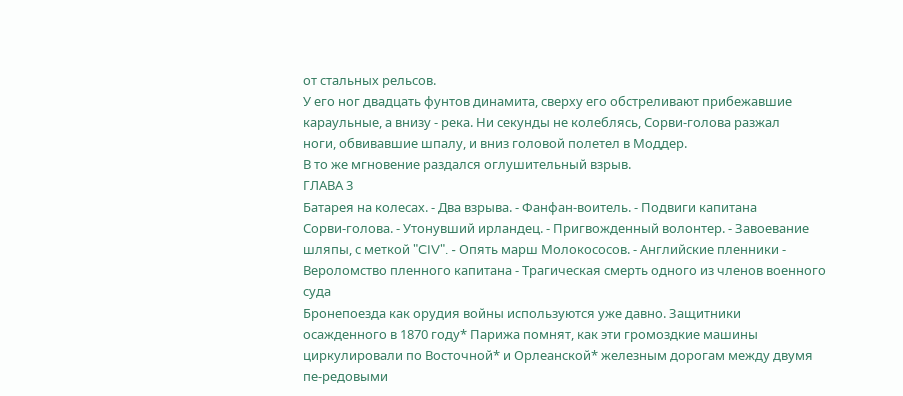от стальных рельсов.
У его ног двадцать фунтов динамита, сверху его обстреливают прибежавшие
караульные, а внизу - река. Ни секунды не колеблясь, Сорви-голова разжал
ноги, обвивавшие шпалу, и вниз головой полетел в Моддер.
В то же мгновение раздался оглушительный взрыв.
ГЛАВА 3
Батарея на колесах. - Два взрыва. - Фанфан-воитель. - Подвиги капитана
Сорви-голова. - Утонувший ирландец. - Пригвожденный волонтер. - Завоевание
шляпы, с меткой "CIV". - Опять марш Молокососов. - Английские пленники -
Вероломство пленного капитана - Трагическая смерть одного из членов военного
суда
Бронепоезда как орудия войны используются уже давно. Защитники
осажденного в 1870 году* Парижа помнят, как эти громоздкие машины
циркулировали по Восточной* и Орлеанской* железным дорогам между двумя
пе-редовыми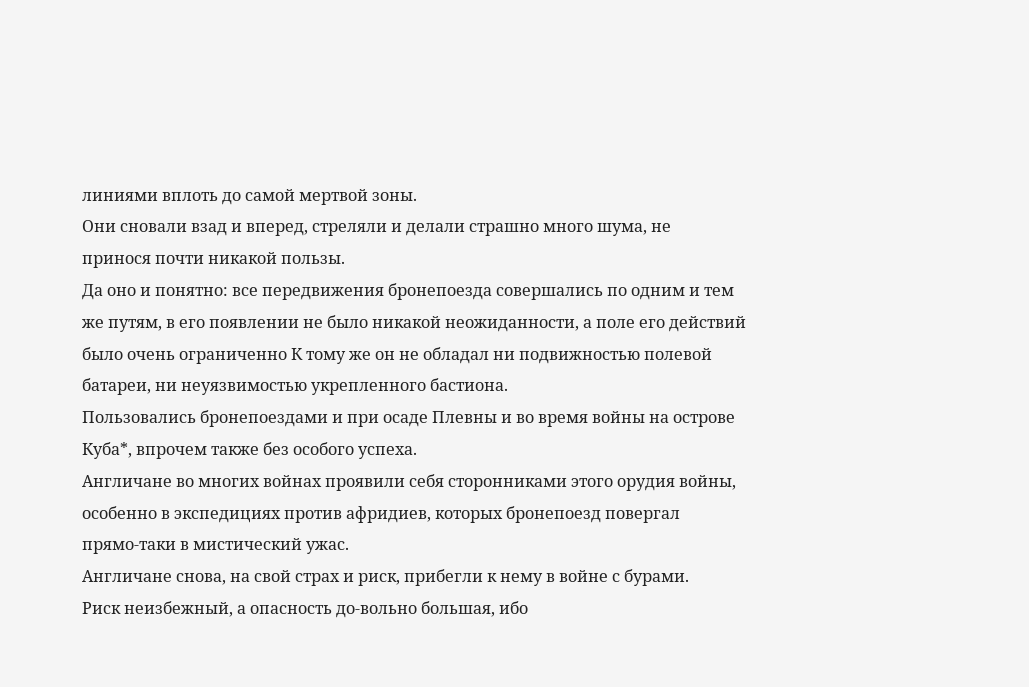линиями вплоть до самой мертвой зоны.
Они сновали взад и вперед, стреляли и делали страшно много шума, не
принося почти никакой пользы.
Да оно и понятно: все передвижения бронепоезда совершались по одним и тем
же путям, в его появлении не было никакой неожиданности, а поле его действий
было очень ограниченно К тому же он не обладал ни подвижностью полевой
батареи, ни неуязвимостью укрепленного бастиона.
Пользовались бронепоездами и при осаде Плевны и во время войны на острове
Куба*, впрочем также без особого успеха.
Англичане во многих войнах проявили себя сторонниками этого орудия войны,
особенно в экспедициях против афридиев, которых бронепоезд повергал
прямо-таки в мистический ужас.
Англичане снова, на свой страх и риск, прибегли к нему в войне с бурами.
Риск неизбежный, а опасность до-вольно большая, ибо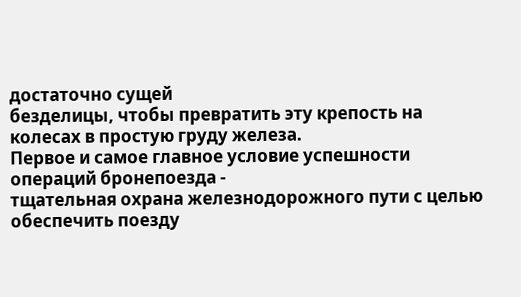достаточно сущей
безделицы, чтобы превратить эту крепость на колесах в простую груду железа.
Первое и самое главное условие успешности операций бронепоезда -
тщательная охрана железнодорожного пути с целью обеспечить поезду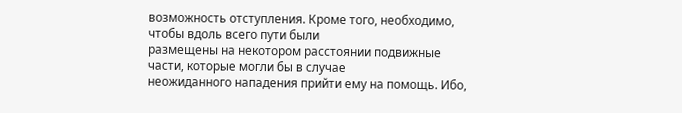возможность отступления. Кроме того, необходимо, чтобы вдоль всего пути были
размещены на некотором расстоянии подвижные части, которые могли бы в случае
неожиданного нападения прийти ему на помощь. Ибо,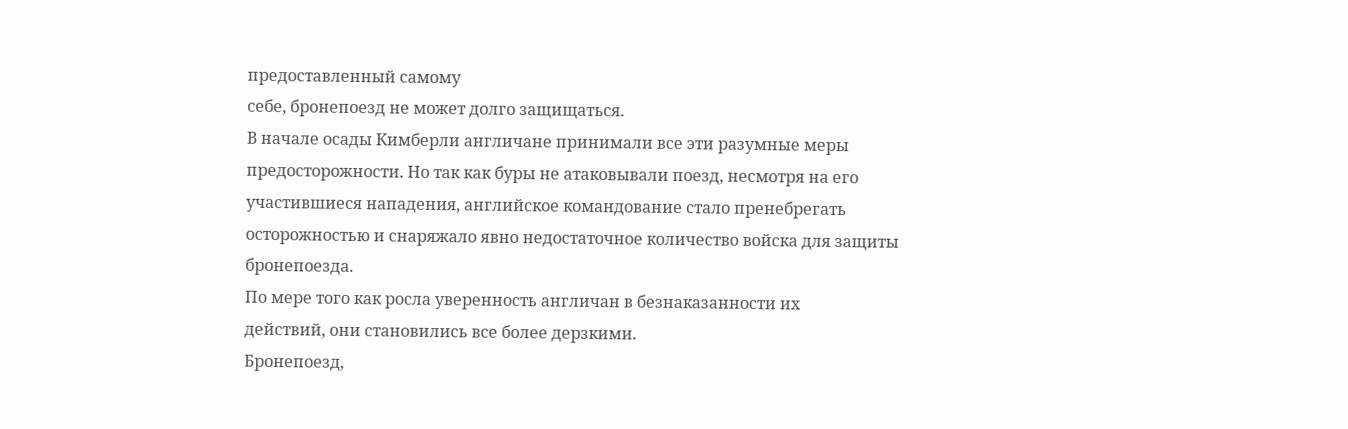предоставленный самому
себе, бронепоезд не может долго защищаться.
В начале осады Кимберли англичане принимали все эти разумные меры
предосторожности. Но так как буры не атаковывали поезд, несмотря на его
участившиеся нападения, английское командование стало пренебрегать
осторожностью и снаряжало явно недостаточное количество войска для защиты
бронепоезда.
По мере того как росла уверенность англичан в безнаказанности их
действий, они становились все более дерзкими.
Бронепоезд,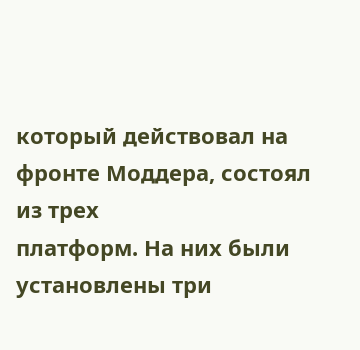который действовал на фронте Моддера, состоял из трех
платформ. На них были установлены три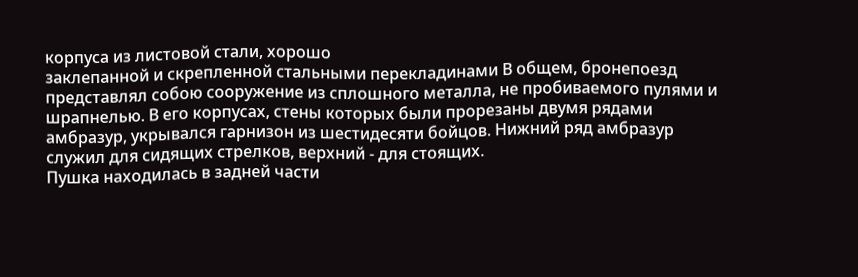корпуса из листовой стали, хорошо
заклепанной и скрепленной стальными перекладинами В общем, бронепоезд
представлял собою сооружение из сплошного металла, не пробиваемого пулями и
шрапнелью. В его корпусах, стены которых были прорезаны двумя рядами
амбразур, укрывался гарнизон из шестидесяти бойцов. Нижний ряд амбразур
служил для сидящих стрелков, верхний - для стоящих.
Пушка находилась в задней части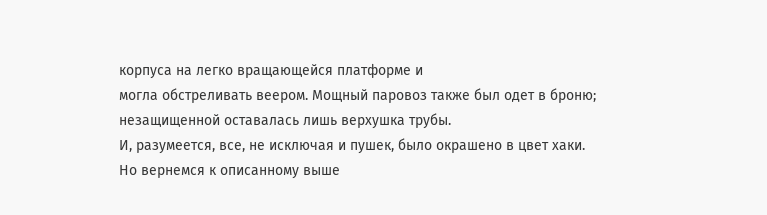корпуса на легко вращающейся платформе и
могла обстреливать веером. Мощный паровоз также был одет в броню;
незащищенной оставалась лишь верхушка трубы.
И, разумеется, все, не исключая и пушек, было окрашено в цвет хаки.
Но вернемся к описанному выше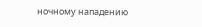ночному нападению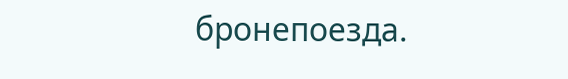бронепоезда.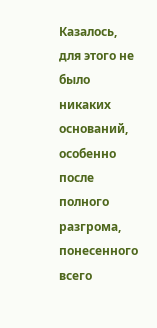Казалось,
для этого не было никаких оснований, особенно после полного разгрома,
понесенного всего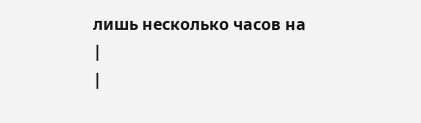лишь несколько часов на
|
|